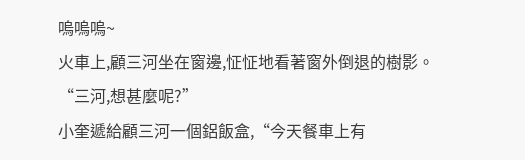嗚嗚嗚~
火車上,顧三河坐在窗邊,怔怔地看著窗外倒退的樹影。
“三河,想甚麼呢?”
小奎遞給顧三河一個鋁飯盒,“今天餐車上有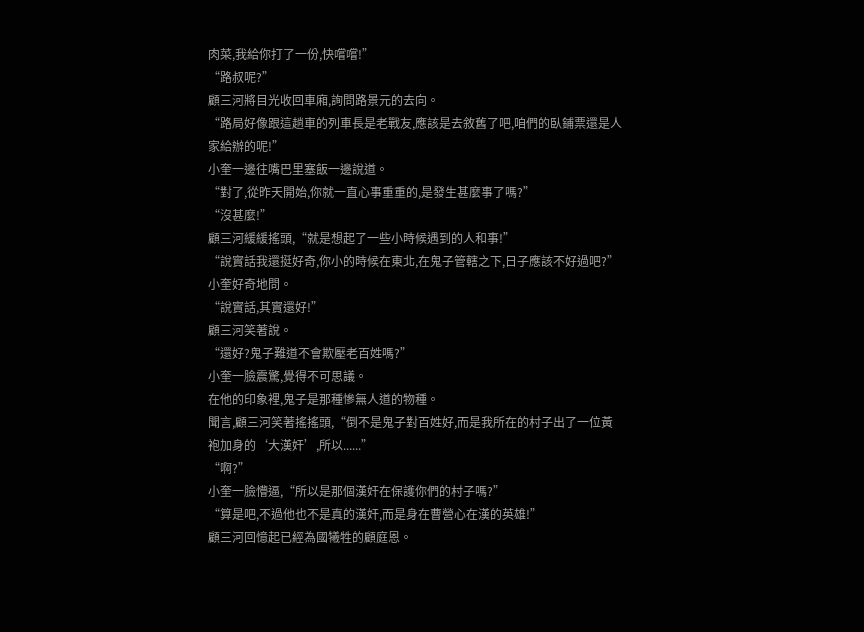肉菜,我給你打了一份,快嚐嚐!”
“路叔呢?”
顧三河將目光收回車廂,詢問路景元的去向。
“路局好像跟這趟車的列車長是老戰友,應該是去敘舊了吧,咱們的臥鋪票還是人家給辦的呢!”
小奎一邊往嘴巴里塞飯一邊說道。
“對了,從昨天開始,你就一直心事重重的,是發生甚麼事了嗎?”
“沒甚麼!”
顧三河緩緩搖頭,“就是想起了一些小時候遇到的人和事!”
“說實話我還挺好奇,你小的時候在東北,在鬼子管轄之下,日子應該不好過吧?”
小奎好奇地問。
“說實話,其實還好!”
顧三河笑著說。
“還好?鬼子難道不會欺壓老百姓嗎?”
小奎一臉震驚,覺得不可思議。
在他的印象裡,鬼子是那種慘無人道的物種。
聞言,顧三河笑著搖搖頭,“倒不是鬼子對百姓好,而是我所在的村子出了一位黃袍加身的‘大漢奸’,所以......”
“啊?”
小奎一臉懵逼,“所以是那個漢奸在保護你們的村子嗎?”
“算是吧,不過他也不是真的漢奸,而是身在曹營心在漢的英雄!”
顧三河回憶起已經為國犧牲的顧庭恩。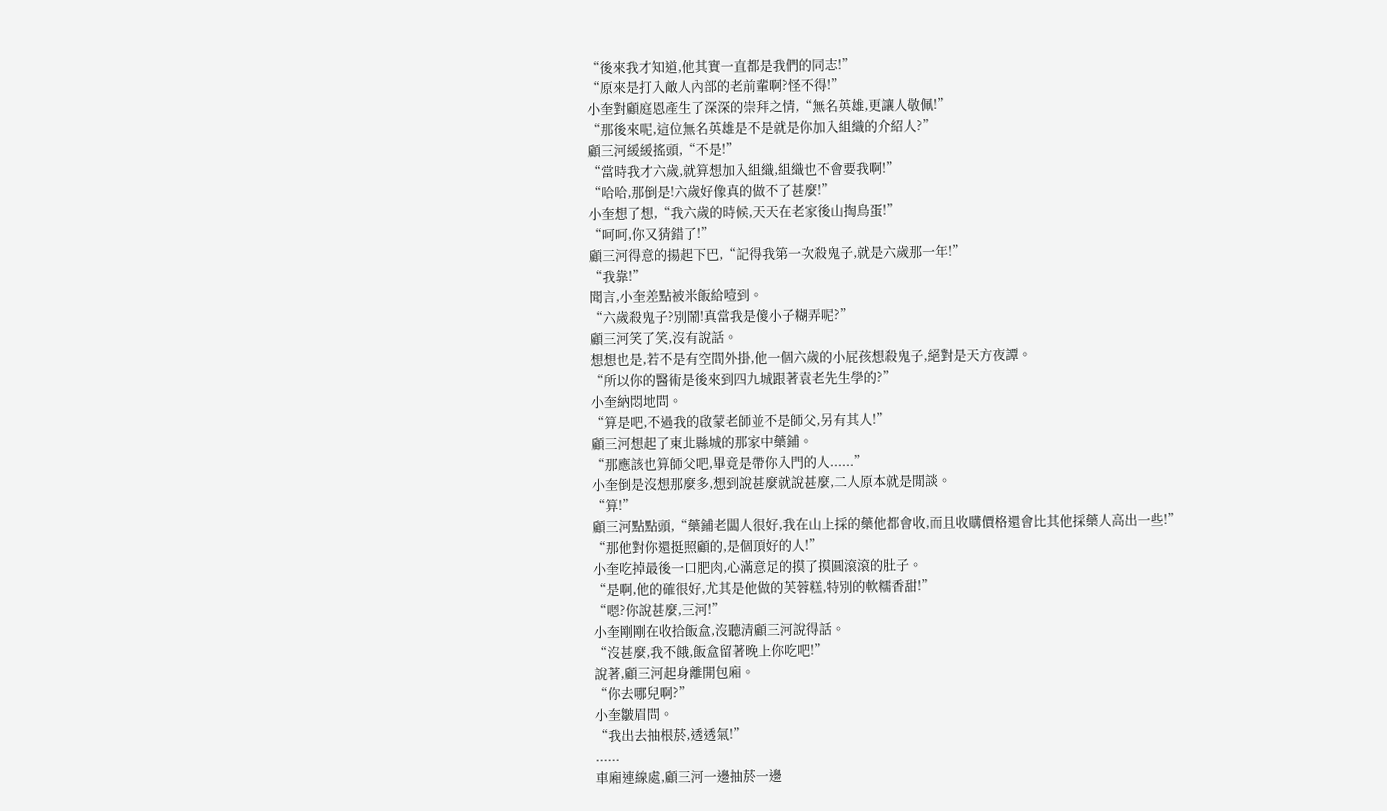“後來我才知道,他其實一直都是我們的同志!”
“原來是打入敵人內部的老前輩啊?怪不得!”
小奎對顧庭恩產生了深深的崇拜之情,“無名英雄,更讓人敬佩!”
“那後來呢,這位無名英雄是不是就是你加入組織的介紹人?”
顧三河緩緩搖頭,“不是!”
“當時我才六歲,就算想加入組織,組織也不會要我啊!”
“哈哈,那倒是!六歲好像真的做不了甚麼!”
小奎想了想,“我六歲的時候,天天在老家後山掏鳥蛋!”
“呵呵,你又猜錯了!”
顧三河得意的揚起下巴,“記得我第一次殺鬼子,就是六歲那一年!”
“我靠!”
聞言,小奎差點被米飯給噎到。
“六歲殺鬼子?別鬧!真當我是傻小子糊弄呢?”
顧三河笑了笑,沒有說話。
想想也是,若不是有空間外掛,他一個六歲的小屁孩想殺鬼子,絕對是天方夜譚。
“所以你的醫術是後來到四九城跟著袁老先生學的?”
小奎納悶地問。
“算是吧,不過我的啟蒙老師並不是師父,另有其人!”
顧三河想起了東北縣城的那家中藥鋪。
“那應該也算師父吧,畢竟是帶你入門的人......”
小奎倒是沒想那麼多,想到說甚麼就說甚麼,二人原本就是閒談。
“算!”
顧三河點點頭,“藥鋪老闆人很好,我在山上採的藥他都會收,而且收購價格還會比其他採藥人高出一些!”
“那他對你還挺照顧的,是個頂好的人!”
小奎吃掉最後一口肥肉,心滿意足的摸了摸圓滾滾的肚子。
“是啊,他的確很好,尤其是他做的芙蓉糕,特別的軟糯香甜!”
“嗯?你說甚麼,三河!”
小奎剛剛在收拾飯盒,沒聽清顧三河說得話。
“沒甚麼,我不餓,飯盒留著晚上你吃吧!”
說著,顧三河起身離開包廂。
“你去哪兒啊?”
小奎皺眉問。
“我出去抽根菸,透透氣!”
......
車廂連線處,顧三河一邊抽菸一邊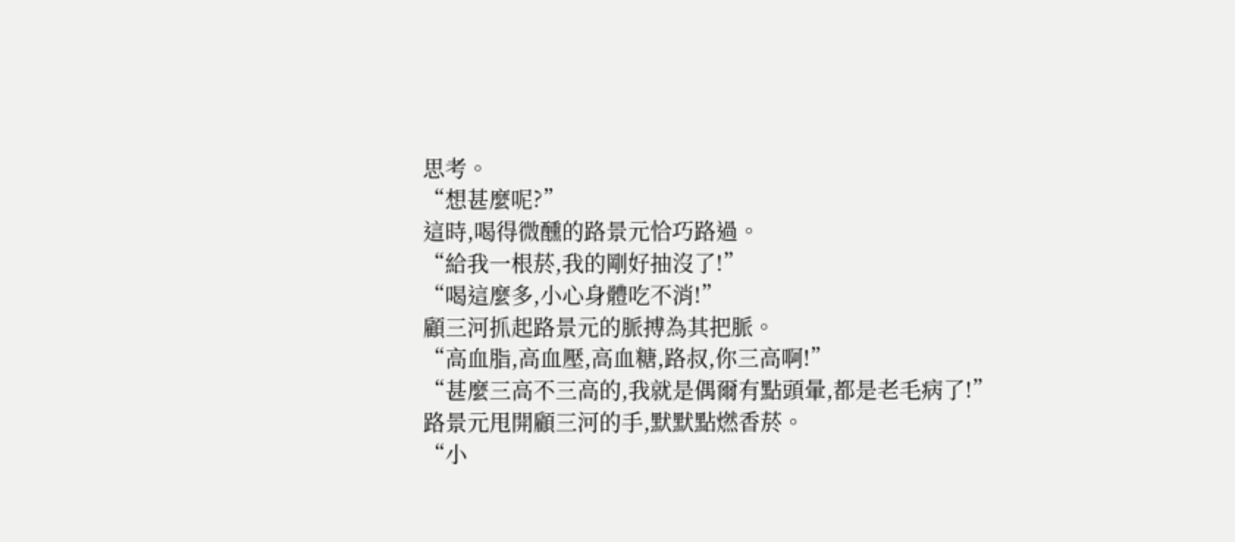思考。
“想甚麼呢?”
這時,喝得微醺的路景元恰巧路過。
“給我一根菸,我的剛好抽沒了!”
“喝這麼多,小心身體吃不消!”
顧三河抓起路景元的脈搏為其把脈。
“高血脂,高血壓,高血糖,路叔,你三高啊!”
“甚麼三高不三高的,我就是偶爾有點頭暈,都是老毛病了!”
路景元甩開顧三河的手,默默點燃香菸。
“小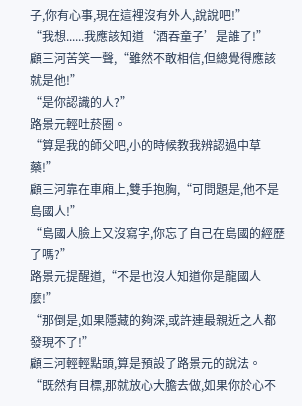子,你有心事,現在這裡沒有外人,說說吧!”
“我想......我應該知道‘酒吞童子’是誰了!”
顧三河苦笑一聲,“雖然不敢相信,但總覺得應該就是他!”
“是你認識的人?”
路景元輕吐菸圈。
“算是我的師父吧,小的時候教我辨認過中草藥!”
顧三河靠在車廂上,雙手抱胸,“可問題是,他不是島國人!”
“島國人臉上又沒寫字,你忘了自己在島國的經歷了嗎?”
路景元提醒道,“不是也沒人知道你是龍國人麼!”
“那倒是,如果隱藏的夠深,或許連最親近之人都發現不了!”
顧三河輕輕點頭,算是預設了路景元的說法。
“既然有目標,那就放心大膽去做,如果你於心不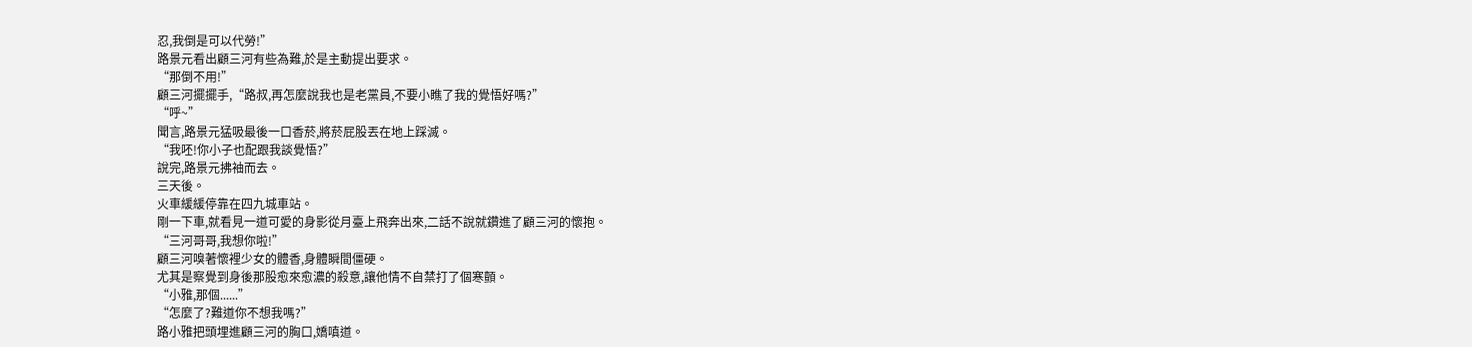忍,我倒是可以代勞!”
路景元看出顧三河有些為難,於是主動提出要求。
“那倒不用!”
顧三河擺擺手,“路叔,再怎麼說我也是老黨員,不要小瞧了我的覺悟好嗎?”
“呼~”
聞言,路景元猛吸最後一口香菸,將菸屁股丟在地上踩滅。
“我呸!你小子也配跟我談覺悟?”
說完,路景元拂袖而去。
三天後。
火車緩緩停靠在四九城車站。
剛一下車,就看見一道可愛的身影從月臺上飛奔出來,二話不說就鑽進了顧三河的懷抱。
“三河哥哥,我想你啦!”
顧三河嗅著懷裡少女的體香,身體瞬間僵硬。
尤其是察覺到身後那股愈來愈濃的殺意,讓他情不自禁打了個寒顫。
“小雅,那個......”
“怎麼了?難道你不想我嗎?”
路小雅把頭埋進顧三河的胸口,嬌嗔道。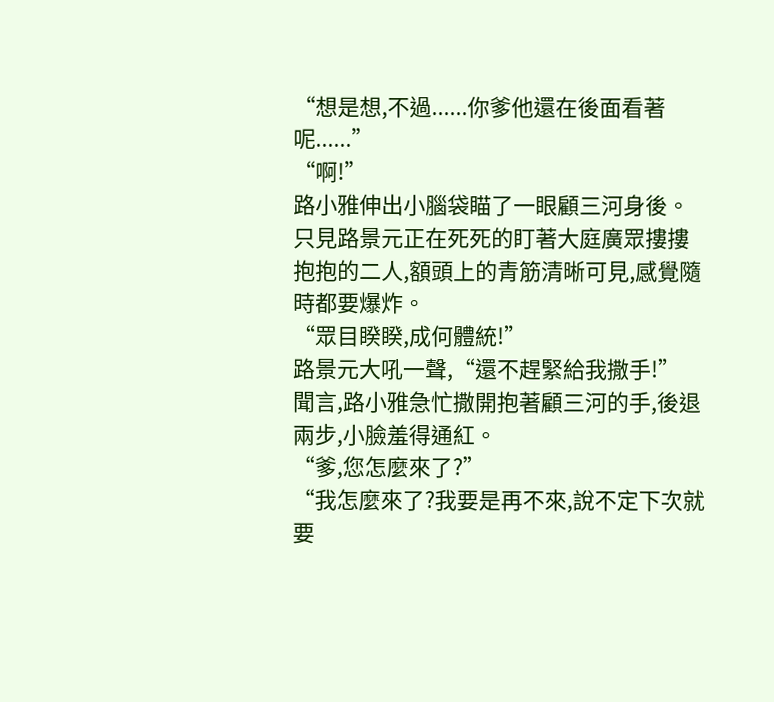“想是想,不過......你爹他還在後面看著呢......”
“啊!”
路小雅伸出小腦袋瞄了一眼顧三河身後。
只見路景元正在死死的盯著大庭廣眾摟摟抱抱的二人,額頭上的青筋清晰可見,感覺隨時都要爆炸。
“眾目睽睽,成何體統!”
路景元大吼一聲,“還不趕緊給我撒手!”
聞言,路小雅急忙撒開抱著顧三河的手,後退兩步,小臉羞得通紅。
“爹,您怎麼來了?”
“我怎麼來了?我要是再不來,說不定下次就要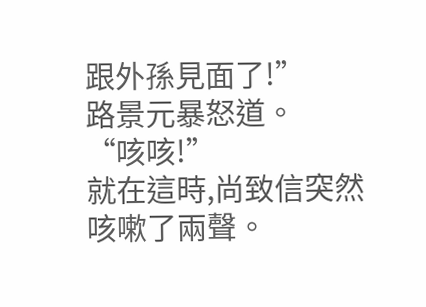跟外孫見面了!”
路景元暴怒道。
“咳咳!”
就在這時,尚致信突然咳嗽了兩聲。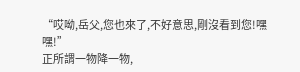“哎呦,岳父,您也來了,不好意思,剛沒看到您!嘿嘿!”
正所謂一物降一物,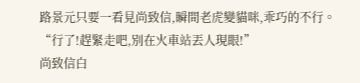路景元只要一看見尚致信,瞬間老虎變貓咪,乖巧的不行。
“行了!趕緊走吧,別在火車站丟人現眼!”
尚致信白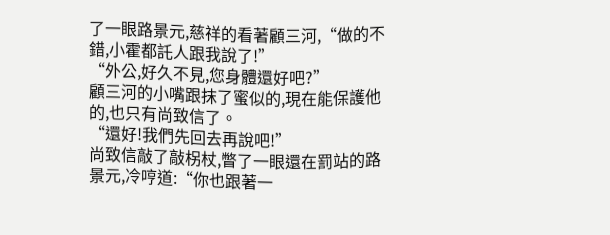了一眼路景元,慈祥的看著顧三河,“做的不錯,小霍都託人跟我說了!”
“外公,好久不見,您身體還好吧?”
顧三河的小嘴跟抹了蜜似的,現在能保護他的,也只有尚致信了。
“還好!我們先回去再說吧!”
尚致信敲了敲柺杖,瞥了一眼還在罰站的路景元,冷哼道:“你也跟著一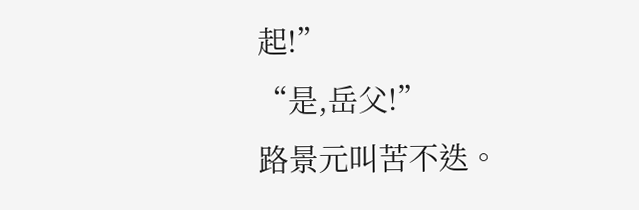起!”
“是,岳父!”
路景元叫苦不迭。